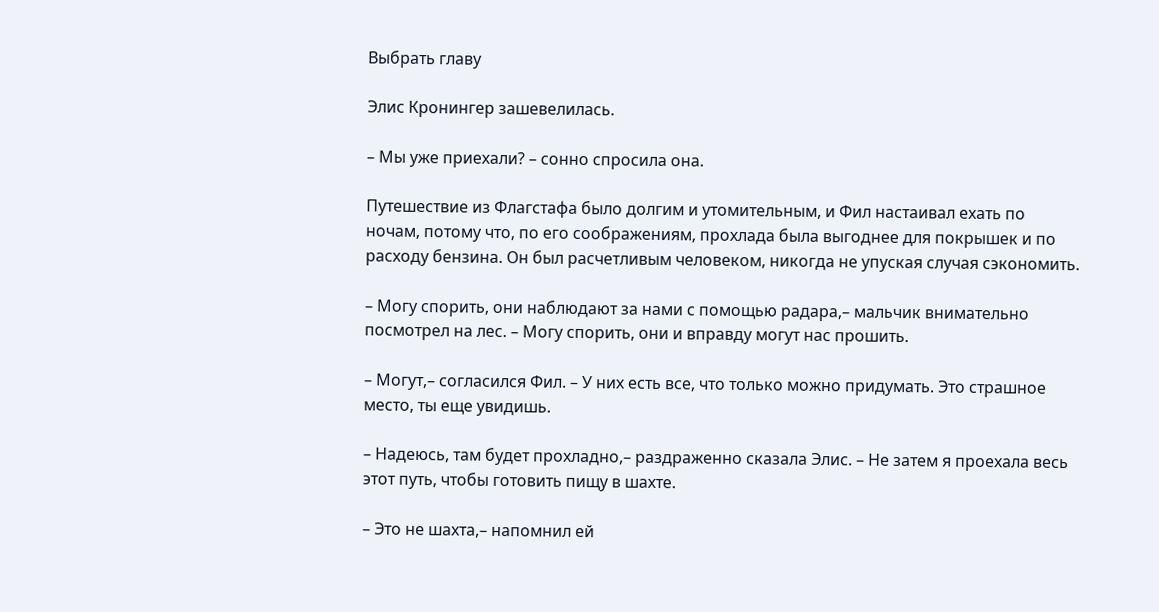Выбрать главу

Элис Кронингер зашевелилась.

– Мы уже приехали? – сонно спросила она.

Путешествие из Флагстафа было долгим и утомительным, и Фил настаивал ехать по ночам, потому что, по его соображениям, прохлада была выгоднее для покрышек и по расходу бензина. Он был расчетливым человеком, никогда не упуская случая сэкономить.

– Могу спорить, они наблюдают за нами с помощью радара,– мальчик внимательно посмотрел на лес. – Могу спорить, они и вправду могут нас прошить.

– Могут,– согласился Фил. – У них есть все, что только можно придумать. Это страшное место, ты еще увидишь.

– Надеюсь, там будет прохладно,– раздраженно сказала Элис. – Не затем я проехала весь этот путь, чтобы готовить пищу в шахте.

– Это не шахта,– напомнил ей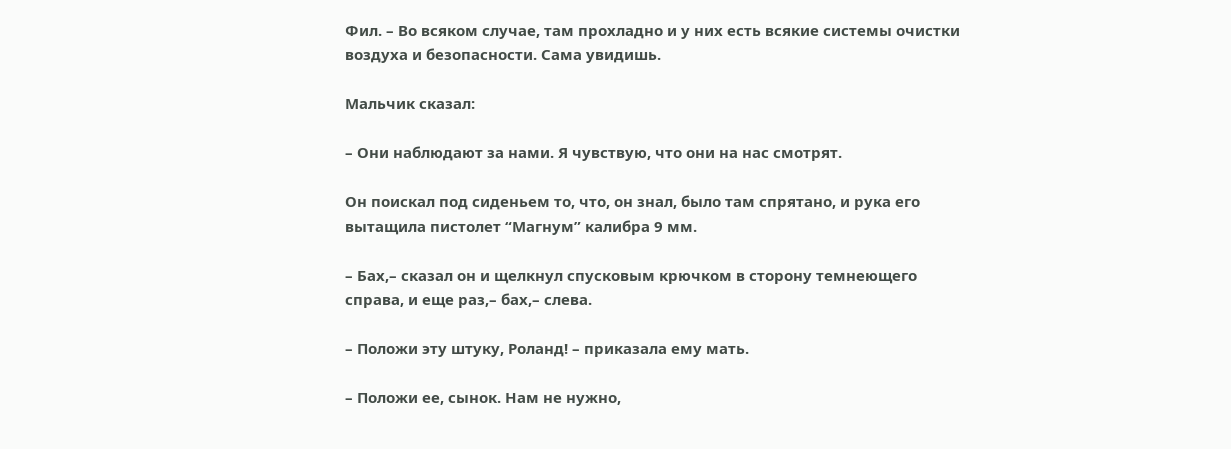Фил. – Во всяком случае, там прохладно и у них есть всякие системы очистки воздуха и безопасности. Сама увидишь.

Мальчик сказал:

– Они наблюдают за нами. Я чувствую, что они на нас смотрят.

Он поискал под сиденьем то, что, он знал, было там спрятано, и рука его вытащила пистолет “Магнум” калибра 9 мм.

– Бах,– сказал он и щелкнул спусковым крючком в сторону темнеющего справа, и еще раз,– бах,– слева.

– Положи эту штуку, Роланд! – приказала ему мать.

– Положи ее, сынок. Нам не нужно,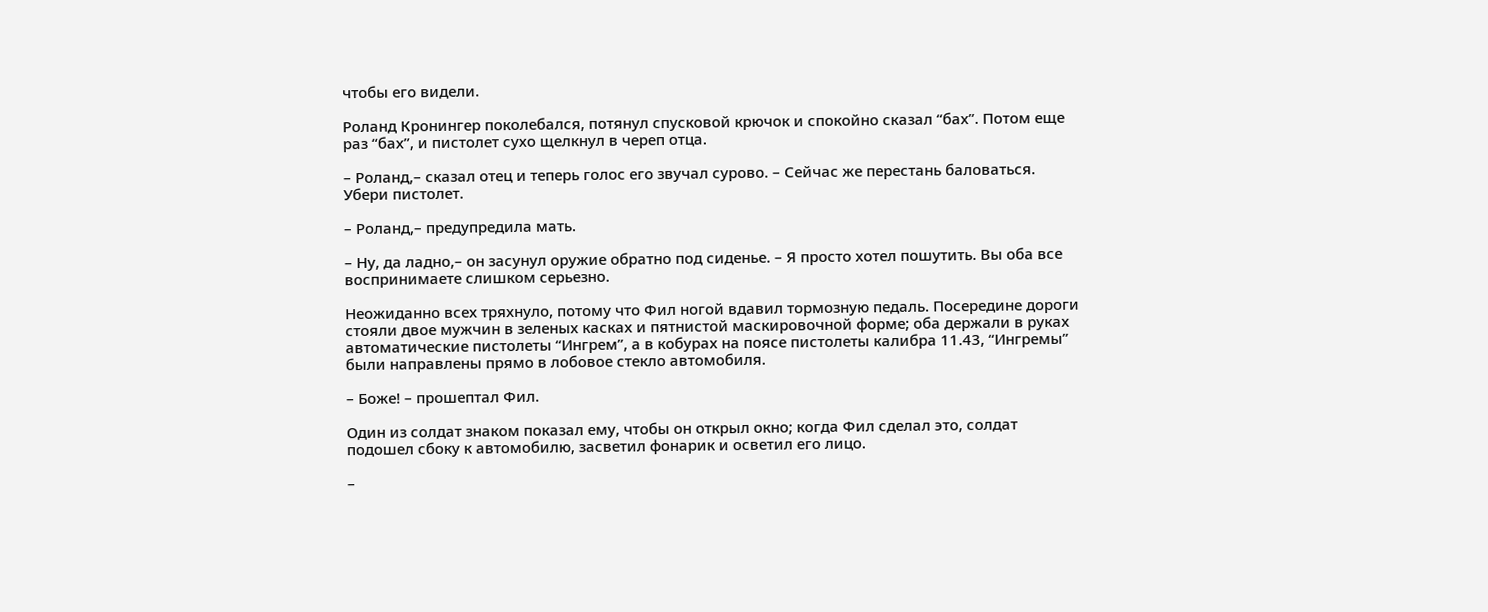чтобы его видели.

Роланд Кронингер поколебался, потянул спусковой крючок и спокойно сказал “бах”. Потом еще раз “бах”, и пистолет сухо щелкнул в череп отца.

– Роланд,– сказал отец и теперь голос его звучал сурово. – Сейчас же перестань баловаться. Убери пистолет.

– Роланд,– предупредила мать.

– Ну, да ладно,– он засунул оружие обратно под сиденье. – Я просто хотел пошутить. Вы оба все воспринимаете слишком серьезно.

Неожиданно всех тряхнуло, потому что Фил ногой вдавил тормозную педаль. Посередине дороги стояли двое мужчин в зеленых касках и пятнистой маскировочной форме; оба держали в руках автоматические пистолеты “Ингрем”, а в кобурах на поясе пистолеты калибра 11.43, “Ингремы” были направлены прямо в лобовое стекло автомобиля.

– Боже! – прошептал Фил.

Один из солдат знаком показал ему, чтобы он открыл окно; когда Фил сделал это, солдат подошел сбоку к автомобилю, засветил фонарик и осветил его лицо.

–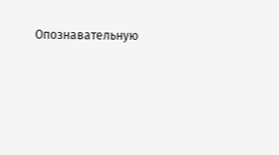Опознавательную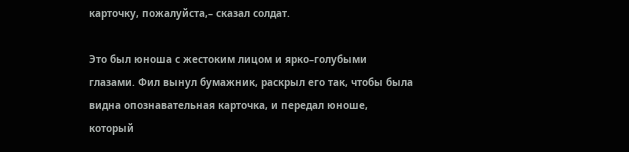карточку, пожалуйста,– сказал солдат.

Это был юноша с жестоким лицом и ярко–голубыми глазами. Фил вынул бумажник, раскрыл его так, чтобы была видна опознавательная карточка, и передал юноше, который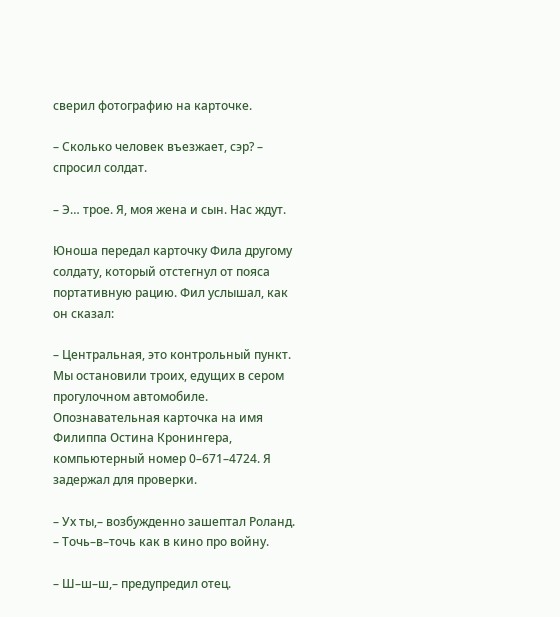сверил фотографию на карточке.

– Сколько человек въезжает, сэр? – спросил солдат.

– Э… трое. Я, моя жена и сын. Нас ждут.

Юноша передал карточку Фила другому солдату, который отстегнул от пояса портативную рацию. Фил услышал, как он сказал:

– Центральная, это контрольный пункт. Мы остановили троих, едущих в сером прогулочном автомобиле. Опознавательная карточка на имя Филиппа Остина Кронингера, компьютерный номер 0–671–4724. Я задержал для проверки.

– Ух ты,– возбужденно зашептал Роланд. – Точь–в–точь как в кино про войну.

– Ш–ш–ш,– предупредил отец.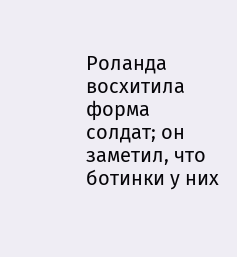Роланда восхитила форма солдат; он заметил, что ботинки у них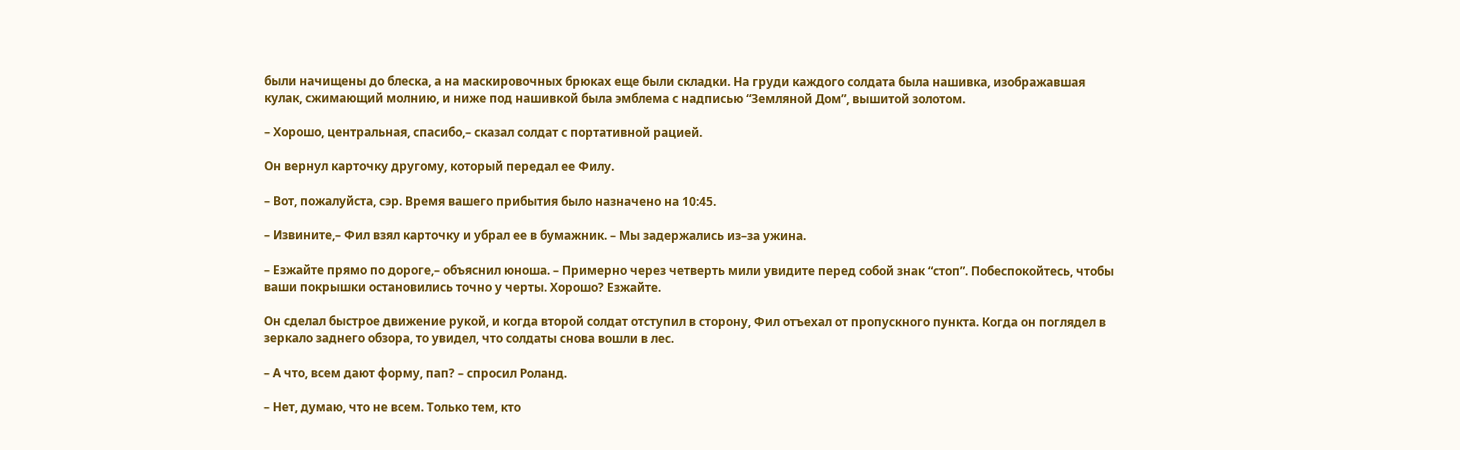были начищены до блеска, а на маскировочных брюках еще были складки. На груди каждого солдата была нашивка, изображавшая кулак, сжимающий молнию, и ниже под нашивкой была эмблема с надписью “Земляной Дом”, вышитой золотом.

– Хорошо, центральная, спасибо,– сказал солдат с портативной рацией.

Он вернул карточку другому, который передал ее Филу.

– Вот, пожалуйста, сэр. Время вашего прибытия было назначено на 10:45.

– Извините,– Фил взял карточку и убрал ее в бумажник. – Мы задержались из–за ужина.

– Езжайте прямо по дороге,– объяснил юноша. – Примерно через четверть мили увидите перед собой знак “стоп”. Побеспокойтесь, чтобы ваши покрышки остановились точно у черты. Хорошо? Езжайте.

Он сделал быстрое движение рукой, и когда второй солдат отступил в сторону, Фил отъехал от пропускного пункта. Когда он поглядел в зеркало заднего обзора, то увидел, что солдаты снова вошли в лес.

– А что, всем дают форму, пап? – спросил Роланд.

– Нет, думаю, что не всем. Только тем, кто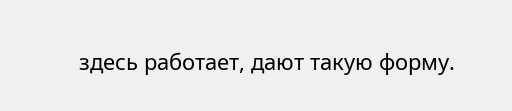здесь работает, дают такую форму.